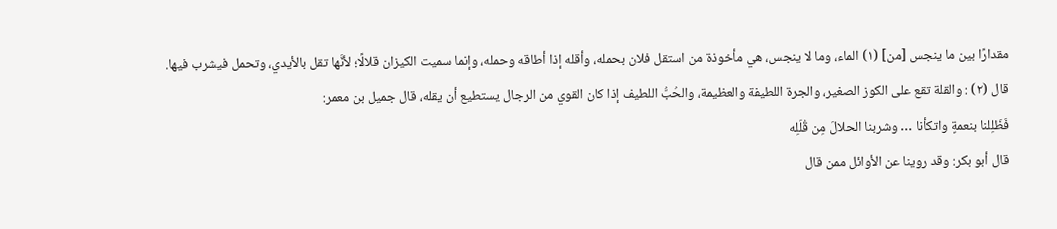مقدارًا بين ما ينجس [من] (١) الماء، وما لا ينجس، هي مأخوذة من استقل فلان بحمله، وأقله إذا أطاقه وحمله، وإنما سميت الكيزان قلالًا؛ لأنَّها تقل بالأيدي، وتحمل فيشرب فيها.
قال (٢) : والقلة تقع على الكوز الصغير، والجرة اللطيفة والعظيمة، والحُبُّ اللطيف إذا كان القوي من الرجال يستطيع أن يقله، قال جميل بن معمر:
فَظَلِلنا بنعمةٍ واتكأنا … وشربنا الحلالَ مِن قُلَلِه
قال أبو بكر: وقد روينا عن الأوائل ممن قال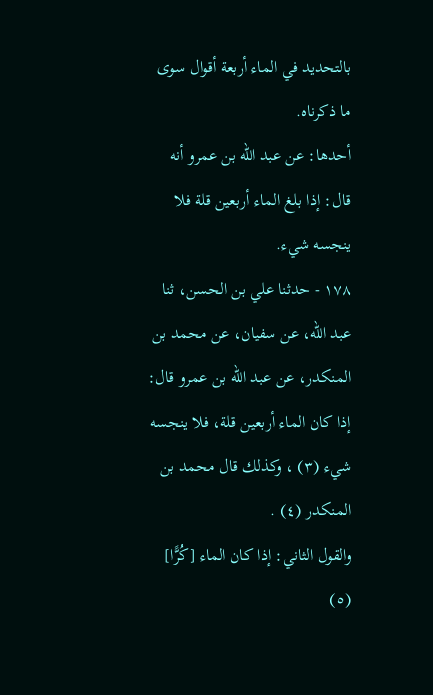بالتحديد في الماء أربعة أقوال سوى ما ذكرناه.
أحدها: عن عبد اللّه بن عمرو أنه قال: إذا بلغ الماء أربعين قلة فلا ينجسه شيء.
١٧٨ - حدثنا علي بن الحسن، ثنا عبد الله، عن سفيان، عن محمد بن المنكدر، عن عبد الله بن عمرو قال: إذا كان الماء أربعين قلة، فلا ينجسه شيء (٣) ، وكذلك قال محمد بن المنكدر (٤) .
والقول الثاني: إذا كان الماء [كُرًّا] (٥)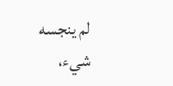لم ينجسه شيء،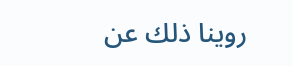روينا ذلك عن